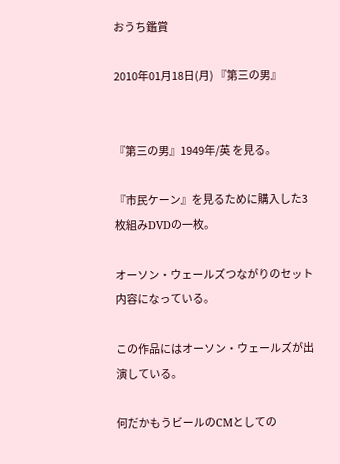おうち鑑賞

2010年01月18日(月) 『第三の男』


『第三の男』1949年/英 を見る。

『市民ケーン』を見るために購入した3枚組みDVDの一枚。

オーソン・ウェールズつながりのセット内容になっている。

この作品にはオーソン・ウェールズが出演している。

何だかもうビールのCMとしての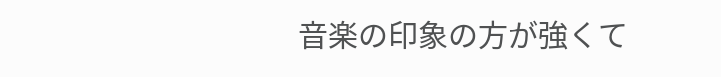音楽の印象の方が強くて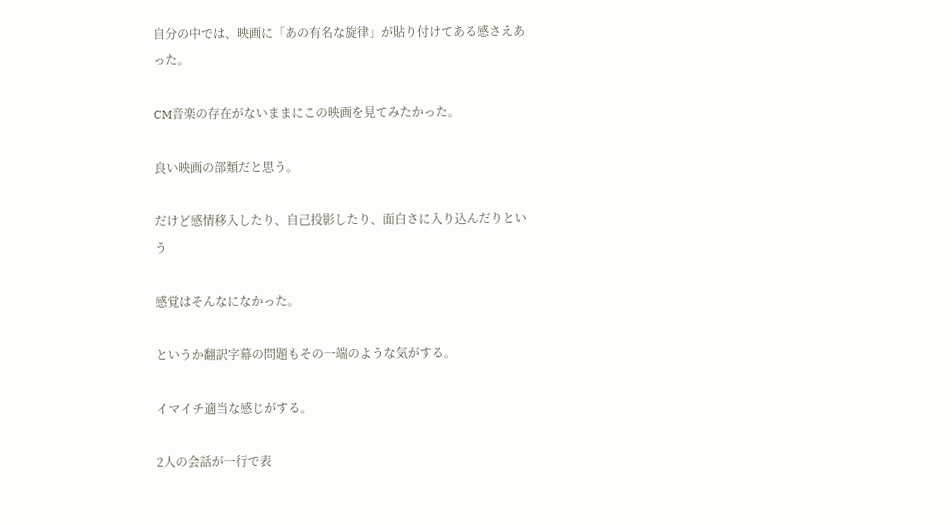自分の中では、映画に「あの有名な旋律」が貼り付けてある感さえあった。

CM音楽の存在がないままにこの映画を見てみたかった。

良い映画の部類だと思う。

だけど感情移入したり、自己投影したり、面白さに入り込んだりという

感覚はそんなになかった。

というか翻訳字幕の問題もその一端のような気がする。

イマイチ適当な感じがする。

2人の会話が一行で表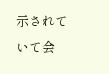示されていて会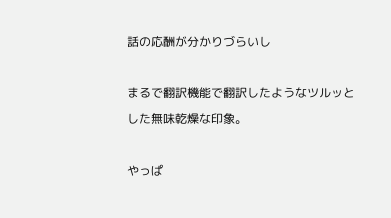話の応酬が分かりづらいし

まるで翻訳機能で翻訳したようなツルッとした無味乾燥な印象。

やっぱ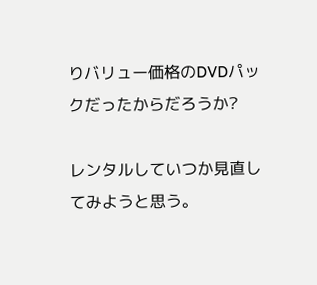りバリュー価格のDVDパックだったからだろうか?

レンタルしていつか見直してみようと思う。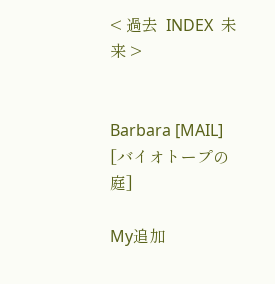< 過去  INDEX  未来 >


Barbara [MAIL] [バイオトープの庭]

My追加